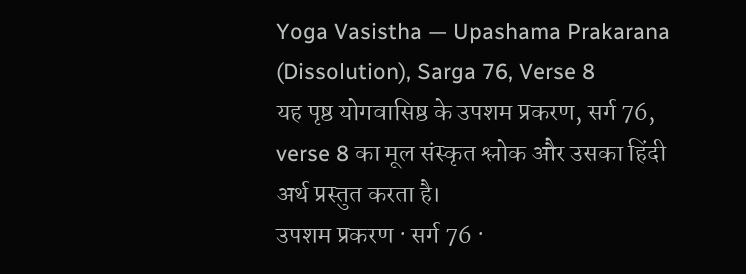Yoga Vasistha — Upashama Prakarana (Dissolution), Sarga 76, Verse 8
यह पृष्ठ योगवासिष्ठ के उपशम प्रकरण, सर्ग 76, verse 8 का मूल संस्कृत श्लोक और उसका हिंदी अर्थ प्रस्तुत करता है।
उपशम प्रकरण · सर्ग 76 ·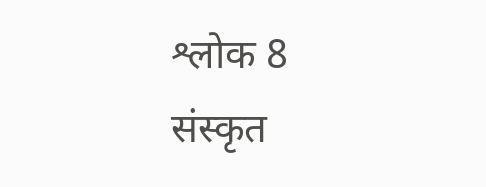श्लोक 8
संस्कृत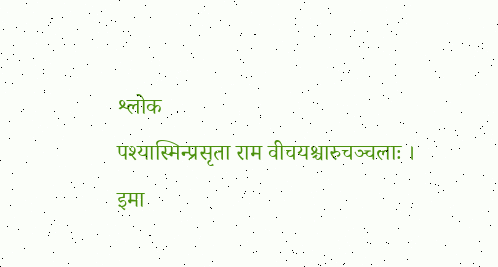श्लोक
पश्यास्मिन्प्रसृता राम वीचयश्चारुचञ्चलाः ।
इमा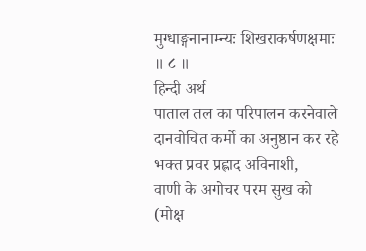मुग्धाङ्गनानाम्न्यः शिखराकर्षणक्षमाः ॥ ८ ॥
हिन्दी अर्थ
पाताल तल का परिपालन करनेवाले दानवोचित कर्मो का अनुष्ठान कर रहे भक्त प्रवर प्रह्लाद अविनाशी,
वाणी के अगोचर परम सुख को (मोक्ष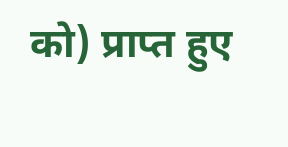को) प्राप्त हुए